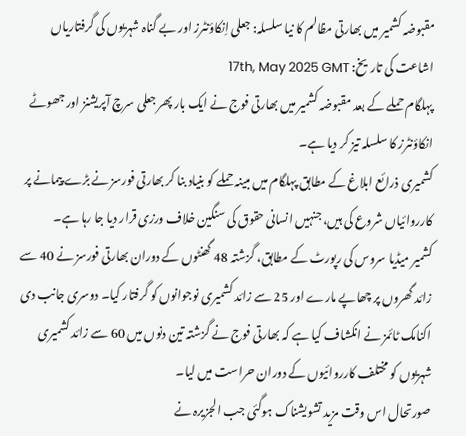مقبوضہ کشمیر میں بھارتی مظالم کا نیا سلسلہ: جعلی اِنکاؤنٹرز اور بے گناہ شہریوں کی گرفتاریاں
اشاعت کی تاریخ: 17th, May 2025 GMT
پہلگام حملے کے بعد مقبوضہ کشمیر میں بھارتی فوج نے ایک بار پھر جعلی سرچ آپریشنز اور جھوٹے انکاؤنٹرز کا سلسلہ تیز کر دیا ہے۔
کشمیری ذرائع ابلاغ کے مطابق پہلگام میں مبینہ حملے کو بنیاد بنا کر بھارتی فورسز نے بڑے پیمانے پر کارروائیاں شروع کی ہیں، جنہیں انسانی حقوق کی سنگین خلاف ورزی قرار دیا جا رہا ہے۔
کشمیر میڈیا سروس کی رپورٹ کے مطابق، گزشتہ 48 گھنٹوں کے دوران بھارتی فورسز نے 40 سے زائد گھروں پر چھاپے مارے اور 25 سے زائد کشمیری نوجوانوں کو گرفتار کیا۔ دوسری جانب دی اکنامک ٹائمز نے انکشاف کیا ہے کہ بھارتی فوج نے گزشتہ تین دنوں میں 60 سے زائد کشمیری شہریوں کو مختلف کارروائیوں کے دوران حراست میں لیا۔
صورتحال اس وقت مزید تشویشناک ہوگئی جب الجزیرہ نے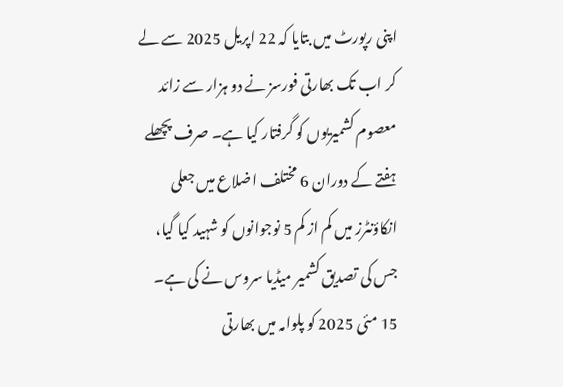اپنی رپورٹ میں بتایا کہ 22 اپریل 2025 سے لے کر اب تک بھارتی فورسز نے دو ہزار سے زائد معصوم کشمیریوں کو گرفتار کیا ہے۔ صرف پچھلے ہفتے کے دوران 6 مختلف اضلاع میں جعلی انکاؤنٹرز میں کم از کم 5 نوجوانوں کو شہید کیا گیا، جس کی تصدیق کشمیر میڈیا سروس نے کی ہے۔
15 مئی 2025 کو پلوامہ میں بھارتی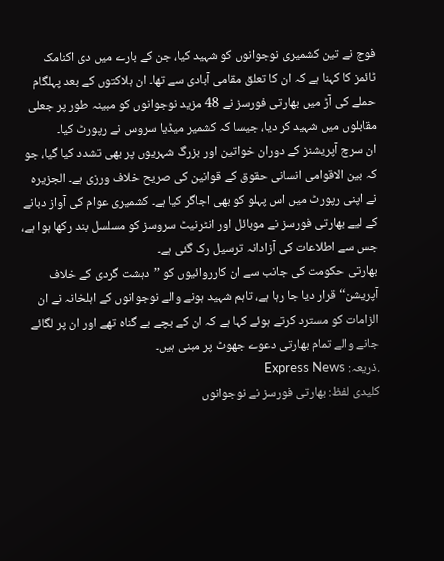فوج نے تین کشمیری نوجوانوں کو شہید کیا، جن کے بارے میں دی اکنامک ٹائمز کا کہنا ہے کہ ان کا تعلق مقامی آبادی سے تھا۔ ان ہلاکتوں کے بعد پہلگام حملے کی آڑ میں بھارتی فورسز نے 48 مزید نوجوانوں کو مبینہ طور پر جعلی مقابلوں میں شہید کر دیا، جیسا کہ کشمیر میڈیا سروس نے رپورٹ کیا۔
ان سرچ آپریشنز کے دوران خواتین اور بزرگ شہریوں پر بھی تشدد کیا گیا، جو کہ بین الاقوامی انسانی حقوق کے قوانین کی صریح خلاف ورزی ہے۔ الجزیرہ نے اپنی رپورٹ میں اس پہلو کو بھی اجاگر کیا ہے۔ کشمیری عوام کی آواز دبانے کے لیے بھارتی فورسز نے موبائل اور انٹرنیٹ سروسز کو مسلسل بند رکھا ہوا ہے، جس سے اطلاعات کی آزادانہ ترسیل رک گئی ہے۔
بھارتی حکومت کی جانب سے ان کارروائیوں کو ’’دہشت گردی کے خلاف آپریشن‘‘ قرار دیا جا رہا ہے، تاہم شہید ہونے والے نوجوانوں کے اہلخانہ نے ان الزامات کو مسترد کرتے ہوئے کہا ہے کہ ان کے بچے بے گناہ تھے اور ان پر لگائے جانے والے تمام بھارتی دعوے جھوٹ پر مبنی ہیں۔
.ذریعہ: Express News
کلیدی لفظ: بھارتی فورسز نے نوجوانوں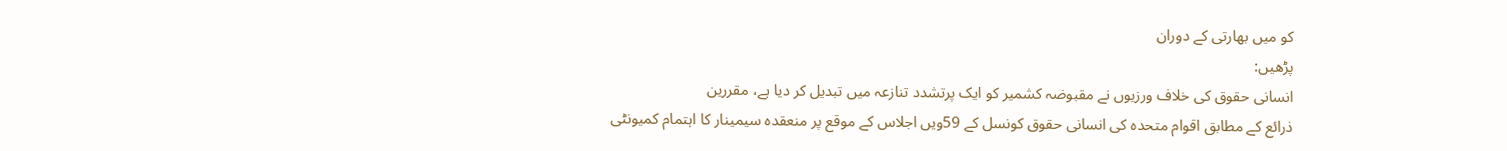کو میں بھارتی کے دوران
پڑھیں:
انسانی حقوق کی خلاف ورزیوں نے مقبوضہ کشمیر کو ایک پرتشدد تنازعہ میں تبدیل کر دیا ہے، مقررین
ذرائع کے مطابق اقوام متحدہ کی انسانی حقوق کونسل کے 59ویں اجلاس کے موقع پر منعقدہ سیمینار کا اہتمام کمیونٹی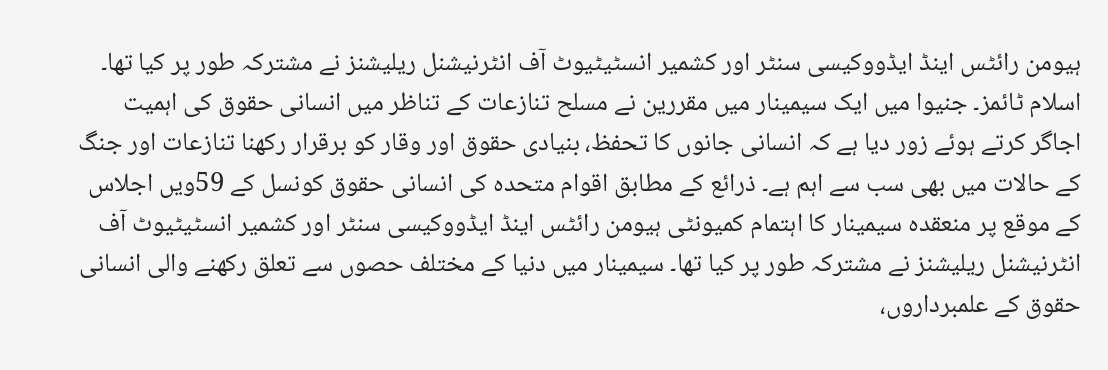ہیومن رائٹس اینڈ ایڈووکیسی سنٹر اور کشمیر انسٹیٹیوٹ آف انٹرنیشنل ریلیشنز نے مشترکہ طور پر کیا تھا۔ اسلام ٹائمز۔ جنیوا میں ایک سیمینار میں مقررین نے مسلح تنازعات کے تناظر میں انسانی حقوق کی اہمیت اجاگر کرتے ہوئے زور دیا ہے کہ انسانی جانوں کا تحفظ، بنیادی حقوق اور وقار کو برقرار رکھنا تنازعات اور جنگ کے حالات میں بھی سب سے اہم ہے۔ ذرائع کے مطابق اقوام متحدہ کی انسانی حقوق کونسل کے 59ویں اجلاس کے موقع پر منعقدہ سیمینار کا اہتمام کمیونٹی ہیومن رائٹس اینڈ ایڈووکیسی سنٹر اور کشمیر انسٹیٹیوٹ آف انٹرنیشنل ریلیشنز نے مشترکہ طور پر کیا تھا۔ سیمینار میں دنیا کے مختلف حصوں سے تعلق رکھنے والی انسانی حقوق کے علمبرداروں،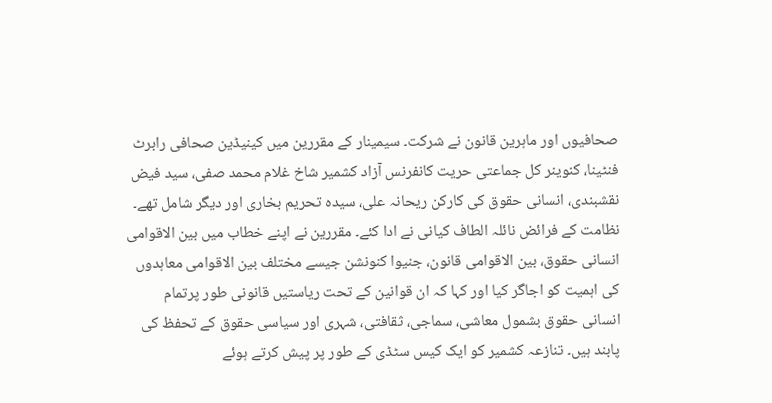صحافیوں اور ماہرین قانون نے شرکت۔ سیمینار کے مقررین میں کینیڈین صحافی رابرٹ فنٹینا، کنوینر کل جماعتی حریت کانفرنس آزاد کشمیر شاخ غلام محمد صفی، سید فیض نقشبندی، انسانی حقوق کی کارکن ریحانہ علی، سیدہ تحریم بخاری اور دیگر شامل تھے۔ نظامت کے فرائض نائلہ الطاف کیانی نے ادا کئے۔ مقررین نے اپنے خطاب میں بین الاقوامی انسانی حقوق، بین الاقوامی قانون، جنیوا کنونشن جیسے مختلف بین الاقوامی معاہدوں کی اہمیت کو اجاگر کیا اور کہا کہ ان قوانین کے تحت ریاستیں قانونی طور پرتمام انسانی حقوق بشمول معاشی، سماجی، ثقافتی، شہری اور سیاسی حقوق کے تحفظ کی پابند ہیں۔ تنازعہ کشمیر کو ایک کیس سٹڈی کے طور پر پیش کرتے ہوئے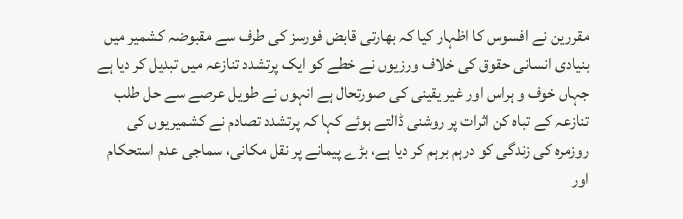مقررین نے افسوس کا اظہار کیا کہ بھارتی قابض فورسز کی طرف سے مقبوضہ کشمیر میں بنیادی انسانی حقوق کی خلاف ورزیوں نے خطے کو ایک پرتشدد تنازعہ میں تبدیل کر دیا ہے جہاں خوف و ہراس اور غیر یقینی کی صورتحال ہے انہوں نے طویل عرصے سے حل طلب تنازعہ کے تباہ کن اثرات پر روشنی ڈالتے ہوئے کہا کہ پرتشدد تصادم نے کشمیریوں کی روزمرہ کی زندگی کو درہم برہم کر دیا ہے، بڑے پیمانے پر نقل مکانی، سماجی عدم استحکام اور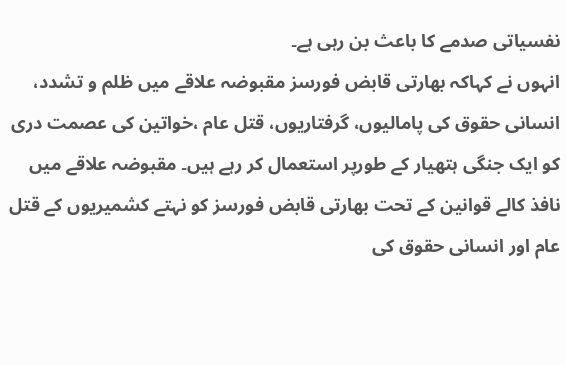نفسیاتی صدمے کا باعث بن رہی ہے۔
انہوں نے کہاکہ بھارتی قابض فورسز مقبوضہ علاقے میں ظلم و تشدد، انسانی حقوق کی پامالیوں، گرفتاریوں، قتل عام ،خواتین کی عصمت دری کو ایک جنگی ہتھیار کے طورپر استعمال کر رہے ہیں۔ مقبوضہ علاقے میں نافذ کالے قوانین کے تحت بھارتی قابض فورسز کو نہتے کشمیریوں کے قتل عام اور انسانی حقوق کی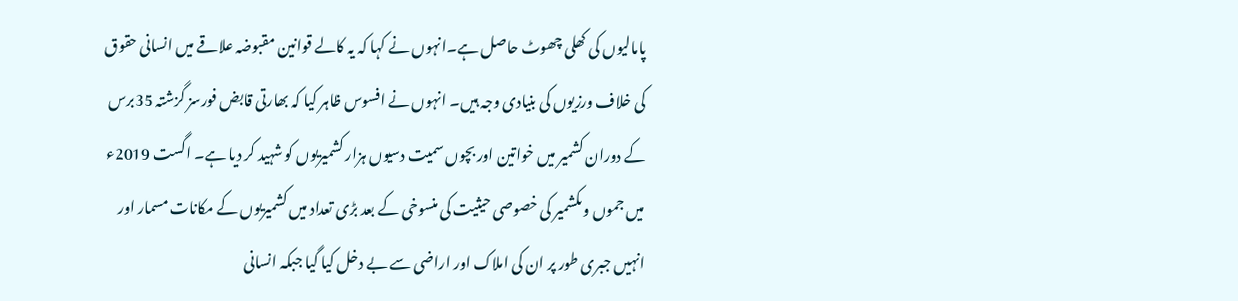پامالیوں کی کھلی چھوٹ حاصل ہے۔انہوں نے کہا کہ یہ کالے قوانین مقبوضہ علاقے میں انسانی حقوق کی خلاف ورزیوں کی بنیادی وجہ ہیں۔ انہوں نے افسوس ظاہر کیا کہ بھارتی قابض فورسز گزشتہ 35برس کے دوران کشمیر میں خواتین اور بچوں سمیت دسیوں ہزار کشمیریوں کو شہید کر دیا ہے۔ اگست 2019ء میں جموں وںکشمیر کی خصوصی حیثیت کی منسوخی کے بعد بڑی تعداد میں کشمیریوں کے مکانات مسمار اور انہیں جبری طور پر ان کی املاک اور اراضی سے بے دخل کیا گیا جبکہ انسانی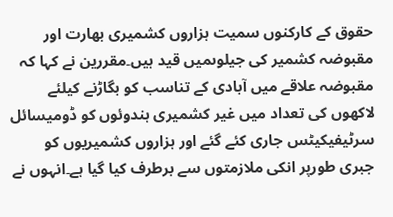حقوق کے کارکنوں سمیت ہزاروں کشمیری بھارت اور مقبوضہ کشمیر کی جیلوںمیں قید ہیں۔مقررین نے کہا کہ مقبوضہ علاقے میں آبادی کے تناسب کو بگاڑنے کیلئے لاکھوں کی تعداد میں غیر کشمیری ہندوئوں کو ڈومیسائل سرٹیفیکیٹس جاری کئے گئے اور ہزاروں کشمیریوں کو جبری طورپر انکی ملازمتوں سے برطرف کیا گیا ہے۔انہوں نے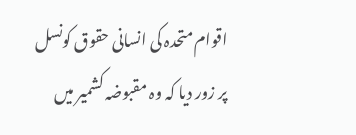اقوام متحدہ کی انسانی حقوق کونسل پر زور دیا کہ وہ مقبوضہ کشمیر میں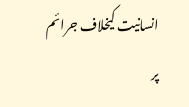انسانیت کیخلاف جرائم پر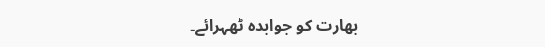بھارت کو جوابدہ ٹھہرائے۔